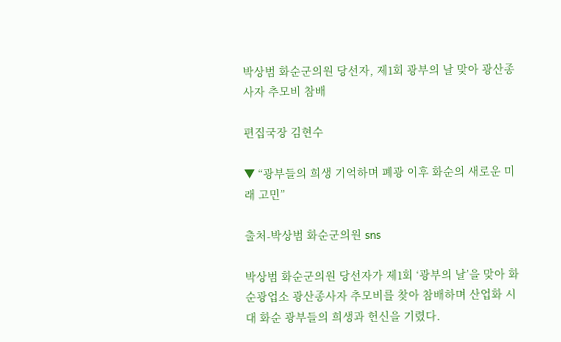박상범 화순군의원 당선자, 제1회 광부의 날 맞아 광산종사자 추모비 참배

편집국장 김현수

▼ “광부들의 희생 기억하며 폐광 이후 화순의 새로운 미래 고민”

출처-박상범 화순군의원 sns

박상범 화순군의원 당선자가 제1회 ‘광부의 날’을 맞아 화순광업소 광산종사자 추모비를 찾아 참배하며 산업화 시대 화순 광부들의 희생과 헌신을 기렸다.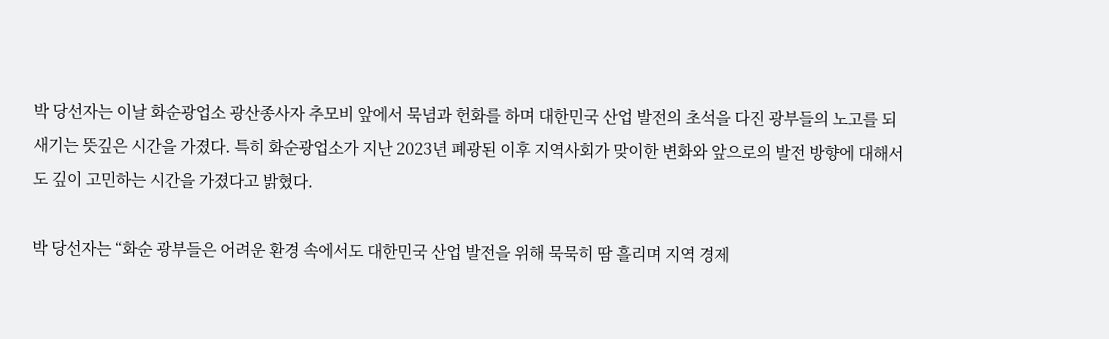박 당선자는 이날 화순광업소 광산종사자 추모비 앞에서 묵념과 헌화를 하며 대한민국 산업 발전의 초석을 다진 광부들의 노고를 되새기는 뜻깊은 시간을 가졌다. 특히 화순광업소가 지난 2023년 폐광된 이후 지역사회가 맞이한 변화와 앞으로의 발전 방향에 대해서도 깊이 고민하는 시간을 가졌다고 밝혔다.

박 당선자는 “화순 광부들은 어려운 환경 속에서도 대한민국 산업 발전을 위해 묵묵히 땀 흘리며 지역 경제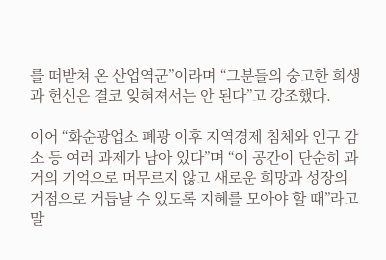를 떠받쳐 온 산업역군”이라며 “그분들의 숭고한 희생과 헌신은 결코 잊혀져서는 안 된다”고 강조했다.

이어 “화순광업소 폐광 이후 지역경제 침체와 인구 감소 등 여러 과제가 남아 있다”며 “이 공간이 단순히 과거의 기억으로 머무르지 않고 새로운 희망과 성장의 거점으로 거듭날 수 있도록 지혜를 모아야 할 때”라고 말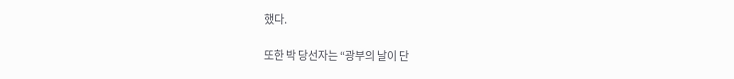했다.

또한 박 당선자는 “광부의 날이 단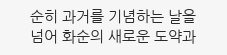순히 과거를 기념하는 날을 넘어 화순의 새로운 도약과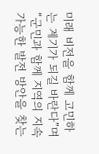미래 비전을 함께 고민하는 계기가 되길 바란다”며 “군민과 함께 지역의 지속 가능한 발전 방안을 찾는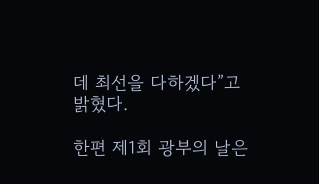데 최선을 다하겠다”고 밝혔다.

한편 제1회 광부의 날은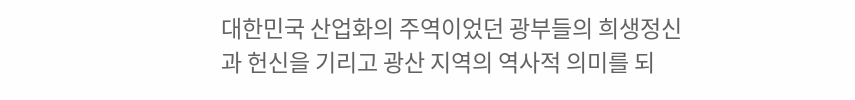대한민국 산업화의 주역이었던 광부들의 희생정신과 헌신을 기리고 광산 지역의 역사적 의미를 되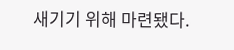새기기 위해 마련됐다.